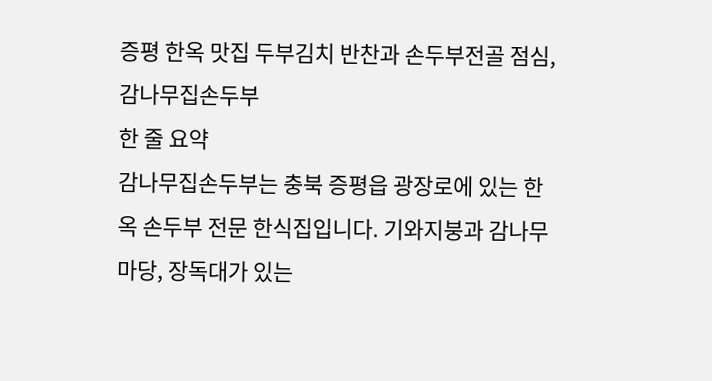증평 한옥 맛집 두부김치 반찬과 손두부전골 점심, 감나무집손두부
한 줄 요약
감나무집손두부는 충북 증평읍 광장로에 있는 한옥 손두부 전문 한식집입니다. 기와지붕과 감나무 마당, 장독대가 있는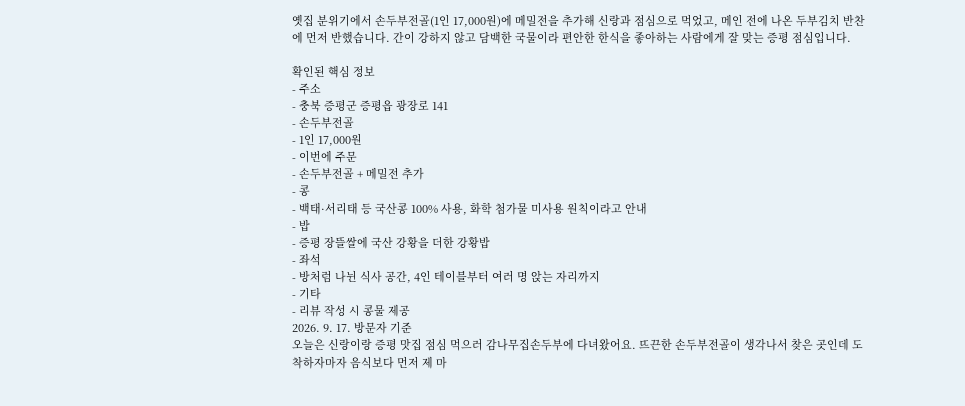옛집 분위기에서 손두부전골(1인 17,000원)에 메밀전을 추가해 신랑과 점심으로 먹었고, 메인 전에 나온 두부김치 반찬에 먼저 반했습니다. 간이 강하지 않고 담백한 국물이라 편안한 한식을 좋아하는 사람에게 잘 맞는 증평 점심입니다.

확인된 핵심 정보
- 주소
- 충북 증평군 증평읍 광장로 141
- 손두부전골
- 1인 17,000원
- 이번에 주문
- 손두부전골 + 메밀전 추가
- 콩
- 백태·서리태 등 국산콩 100% 사용, 화학 첨가물 미사용 원칙이라고 안내
- 밥
- 증평 장뜰쌀에 국산 강황을 더한 강황밥
- 좌석
- 방처럼 나뉜 식사 공간, 4인 테이블부터 여러 명 앉는 자리까지
- 기타
- 리뷰 작성 시 콩물 제공
2026. 9. 17. 방문자 기준
오늘은 신랑이랑 증평 맛집 점심 먹으러 감나무집손두부에 다녀왔어요. 뜨끈한 손두부전골이 생각나서 찾은 곳인데 도착하자마자 음식보다 먼저 제 마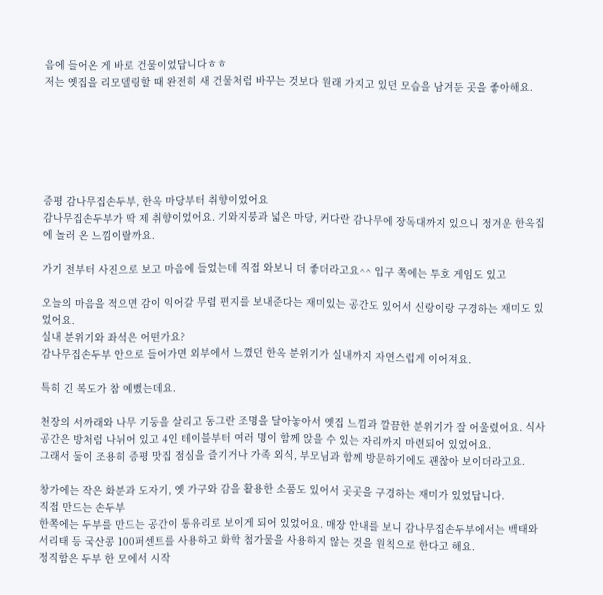음에 들어온 게 바로 건물이었답니다ㅎㅎ
저는 옛집을 리모델링할 때 완전히 새 건물처럼 바꾸는 것보다 원래 가지고 있던 모습을 남겨둔 곳을 좋아해요.






증평 감나무집손두부, 한옥 마당부터 취향이었어요
감나무집손두부가 딱 제 취향이었어요. 기와지붕과 넓은 마당, 커다란 감나무에 장독대까지 있으니 정겨운 한옥집에 놀러 온 느낌이랄까요.

가기 전부터 사진으로 보고 마음에 들었는데 직접 와보니 더 좋더라고요^^ 입구 쪽에는 투호 게임도 있고

오늘의 마음을 적으면 감이 익어갈 무렵 편지를 보내준다는 재미있는 공간도 있어서 신랑이랑 구경하는 재미도 있었어요.
실내 분위기와 좌석은 어떤가요?
감나무집손두부 안으로 들어가면 외부에서 느꼈던 한옥 분위기가 실내까지 자연스럽게 이어져요.

특히 긴 복도가 참 예뻤는데요.

천장의 서까래와 나무 기둥을 살리고 동그란 조명을 달아놓아서 옛집 느낌과 깔끔한 분위기가 잘 어울렸어요. 식사 공간은 방처럼 나뉘어 있고 4인 테이블부터 여러 명이 함께 앉을 수 있는 자리까지 마련되어 있었어요.
그래서 둘이 조용히 증평 맛집 점심을 즐기거나 가족 외식, 부모님과 함께 방문하기에도 괜찮아 보이더라고요.

창가에는 작은 화분과 도자기, 옛 가구와 감을 활용한 소품도 있어서 곳곳을 구경하는 재미가 있었답니다.
직접 만드는 손두부
한쪽에는 두부를 만드는 공간이 통유리로 보이게 되어 있었어요. 매장 안내를 보니 감나무집손두부에서는 백태와 서리태 등 국산콩 100퍼센트를 사용하고 화학 첨가물을 사용하지 않는 것을 원칙으로 한다고 해요.
정직함은 두부 한 모에서 시작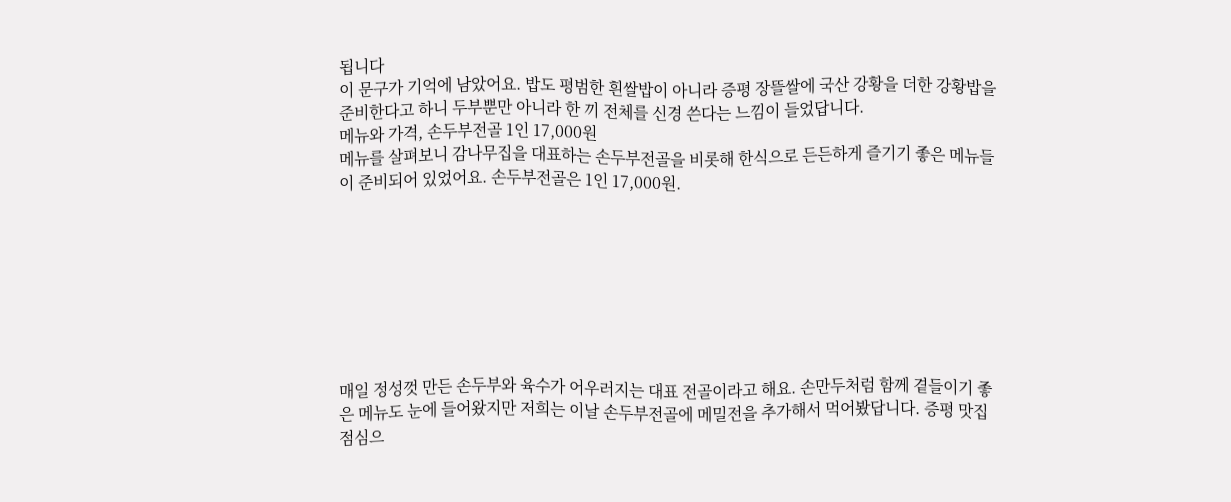됩니다
이 문구가 기억에 남았어요. 밥도 평범한 흰쌀밥이 아니라 증평 장뜰쌀에 국산 강황을 더한 강황밥을 준비한다고 하니 두부뿐만 아니라 한 끼 전체를 신경 쓴다는 느낌이 들었답니다.
메뉴와 가격, 손두부전골 1인 17,000원
메뉴를 살펴보니 감나무집을 대표하는 손두부전골을 비롯해 한식으로 든든하게 즐기기 좋은 메뉴들이 준비되어 있었어요. 손두부전골은 1인 17,000원.








매일 정성껏 만든 손두부와 육수가 어우러지는 대표 전골이라고 해요. 손만두처럼 함께 곁들이기 좋은 메뉴도 눈에 들어왔지만 저희는 이날 손두부전골에 메밀전을 추가해서 먹어봤답니다. 증평 맛집 점심으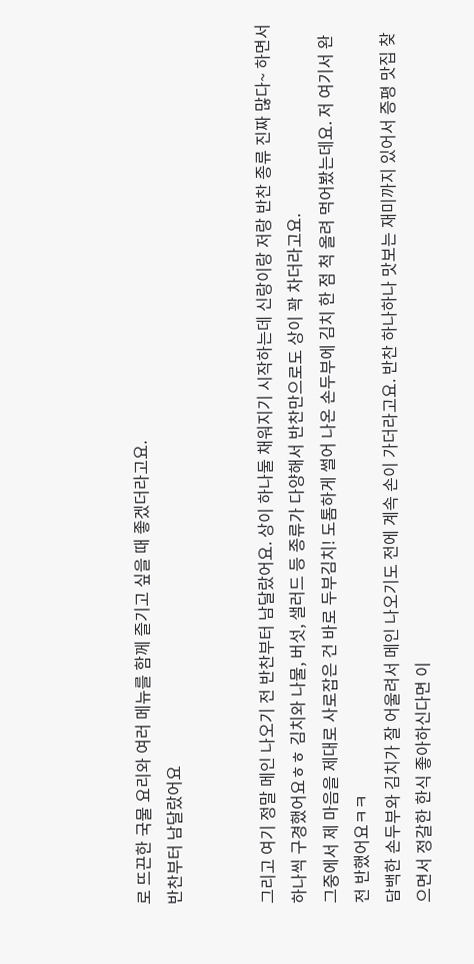로 뜨끈한 국물 요리와 여러 메뉴를 함께 즐기고 싶을 때 좋겠더라고요.
반찬부터 남달랐어요


그리고 여기 정말 메인 나오기 전 반찬부터 남달랐어요. 상이 하나둘 채워지기 시작하는데 신랑이랑 저랑 반찬 종류 진짜 많다~ 하면서 하나씩 구경했어요ㅎㅎ 김치와 나물, 버섯, 샐러드 등 종류가 다양해서 반찬만으로도 상이 꽉 차더라고요.
그중에서 제 마음을 제대로 사로잡은 건 바로 두부김치! 도톰하게 썰어 나온 손두부에 김치 한 점 척 올려 먹어봤는데요. 저 여기서 완전 반했어요ㅋㅋ
담백한 손두부와 김치가 잘 어울려서 메인 나오기도 전에 계속 손이 가더라고요. 반찬 하나하나 맛보는 재미까지 있어서 증평 맛집 찾으면서 정갈한 한식 좋아하신다면 이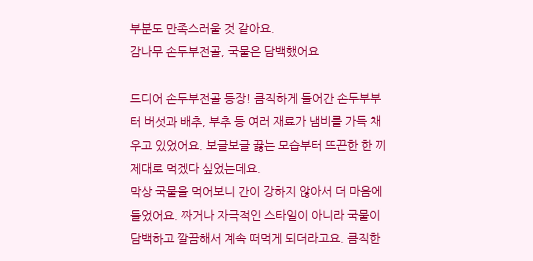부분도 만족스러울 것 같아요.
감나무 손두부전골, 국물은 담백했어요

드디어 손두부전골 등장! 큼직하게 들어간 손두부부터 버섯과 배추, 부추 등 여러 재료가 냄비를 가득 채우고 있었어요. 보글보글 끓는 모습부터 뜨끈한 한 끼 제대로 먹겠다 싶었는데요.
막상 국물을 먹어보니 간이 강하지 않아서 더 마음에 들었어요. 짜거나 자극적인 스타일이 아니라 국물이 담백하고 깔끔해서 계속 떠먹게 되더라고요. 큼직한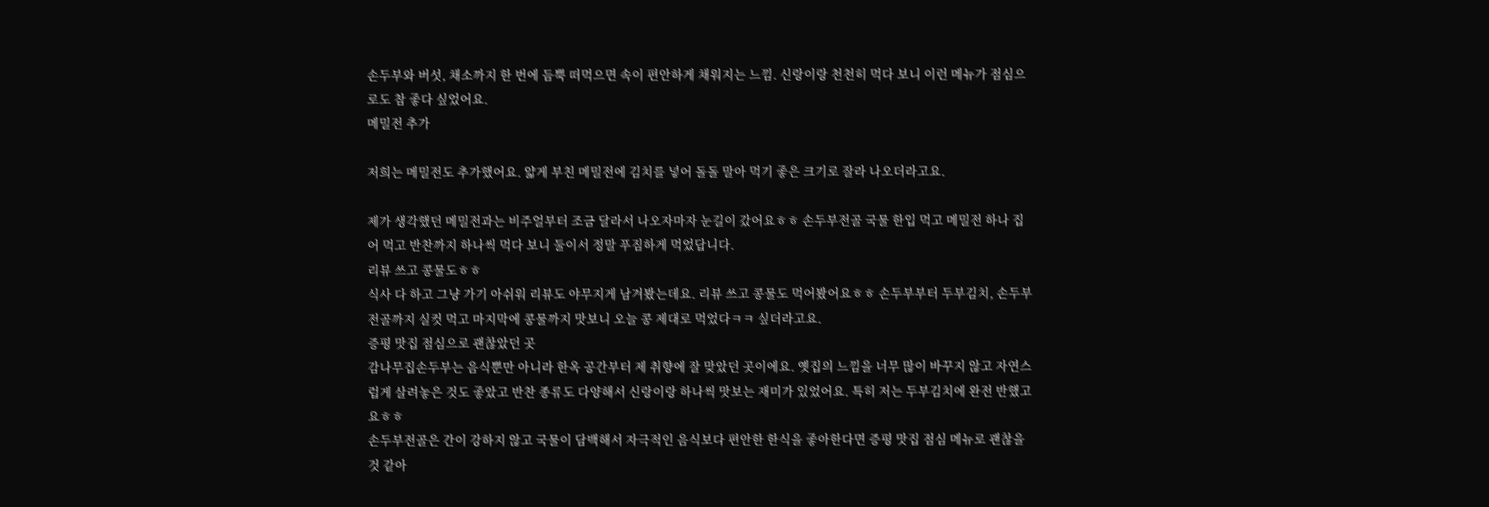손두부와 버섯, 채소까지 한 번에 듬뿍 떠먹으면 속이 편안하게 채워지는 느낌. 신랑이랑 천천히 먹다 보니 이런 메뉴가 점심으로도 참 좋다 싶었어요.
메밀전 추가

저희는 메밀전도 추가했어요. 얇게 부친 메밀전에 김치를 넣어 돌돌 말아 먹기 좋은 크기로 잘라 나오더라고요.

제가 생각했던 메밀전과는 비주얼부터 조금 달라서 나오자마자 눈길이 갔어요ㅎㅎ 손두부전골 국물 한입 먹고 메밀전 하나 집어 먹고 반찬까지 하나씩 먹다 보니 둘이서 정말 푸짐하게 먹었답니다.
리뷰 쓰고 콩물도ㅎㅎ
식사 다 하고 그냥 가기 아쉬워 리뷰도 야무지게 남겨봤는데요. 리뷰 쓰고 콩물도 먹어봤어요ㅎㅎ 손두부부터 두부김치, 손두부전골까지 실컷 먹고 마지막에 콩물까지 맛보니 오늘 콩 제대로 먹었다ㅋㅋ 싶더라고요.
증평 맛집 점심으로 괜찮았던 곳
감나무집손두부는 음식뿐만 아니라 한옥 공간부터 제 취향에 잘 맞았던 곳이에요. 옛집의 느낌을 너무 많이 바꾸지 않고 자연스럽게 살려놓은 것도 좋았고 반찬 종류도 다양해서 신랑이랑 하나씩 맛보는 재미가 있었어요. 특히 저는 두부김치에 완전 반했고요ㅎㅎ
손두부전골은 간이 강하지 않고 국물이 담백해서 자극적인 음식보다 편안한 한식을 좋아한다면 증평 맛집 점심 메뉴로 괜찮을 것 같아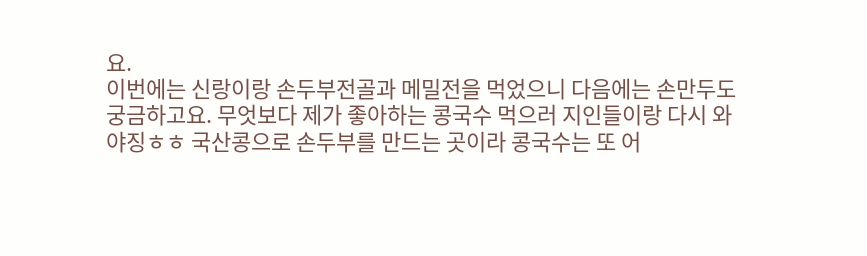요.
이번에는 신랑이랑 손두부전골과 메밀전을 먹었으니 다음에는 손만두도 궁금하고요. 무엇보다 제가 좋아하는 콩국수 먹으러 지인들이랑 다시 와야징ㅎㅎ 국산콩으로 손두부를 만드는 곳이라 콩국수는 또 어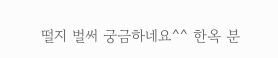떨지 벌써 궁금하네요^^ 한옥 분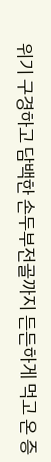위기 구경하고 담백한 손두부전골까지 든든하게 먹고 온 증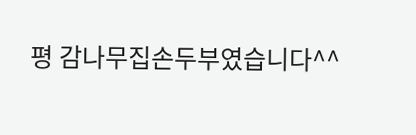평 감나무집손두부였습니다^^